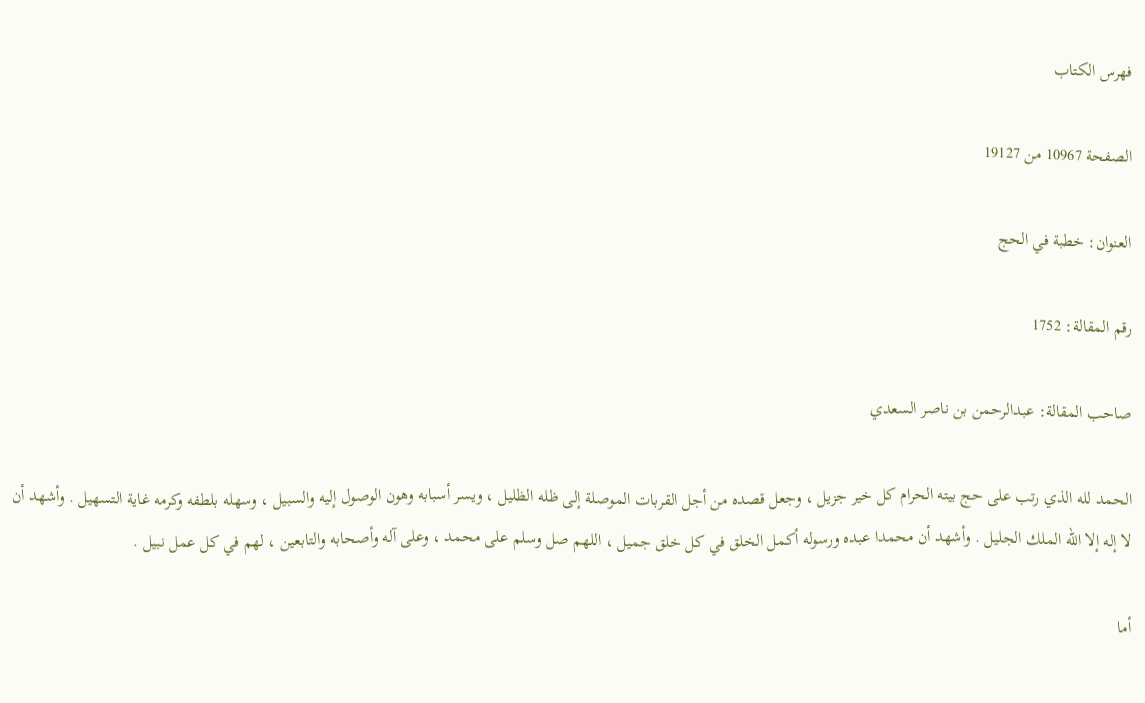فهرس الكتاب

الصفحة 10967 من 19127

العنوان: خطبة في الحج

رقم المقالة: 1752

صاحب المقالة: عبدالرحمن بن ناصر السعدي

الحمد لله الذي رتب على حج بيته الحرام كل خير جزيل ، وجعل قصده من أجل القربات الموصلة إلى ظله الظليل ، ويسر أسبابه وهون الوصول إليه والسبيل ، وسهله بلطفه وكرمه غاية التسهيل . وأشهد أن لا إله إلا الله الملك الجليل . وأشهد أن محمدا عبده ورسوله أكمل الخلق في كل خلق جميل ، اللهم صل وسلم على محمد ، وعلى آله وأصحابه والتابعين ، لهم في كل عمل نبيل .

أما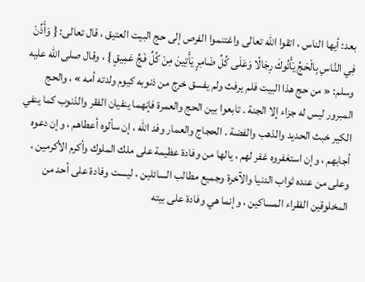بعد: أيها الناس ، اتقوا الله تعالى واغتنموا الفرص إلى حج البيت العتيق ، قال تعالى: { وَأَذِّنْ فِي النَّاسِ بِالْحَجِّ يَأْتُوكَ رِجَالًا وَعَلَى كُلِّ ضَامِرٍ يَأْتِينَ مِنْ كُلِّ فَجٍّ عَمِيقٍ } ، وقال صلى الله عليه وسلم: « من حج هذا البيت فلم يرفث ولم يفسق خرج من ذنوبه كيوم ولدته أمه » ، والحج المبرور ليس له جزاء إلا الجنة . تابعوا بين الحج والعمرة فإنهما ينفيان الفقر والذنوب كما ينفي الكير خبث الحديد والذهب والفضة . الحجاج والعمار وفد الله ، إن سألوه أعطاهم ، وإن دعوه أجابهم ، وإن استغفروه غفر لهم ، يالها من وفادة عظيمة على ملك الملوك وأكرم الأكرمين ، وعلى من عنده ثواب الدنيا والآخرة وجميع مطالب السائلين ، ليست وفادة على أحد من المخلوقين الفقراء المساكين ، وإنما هي وفادة على بيته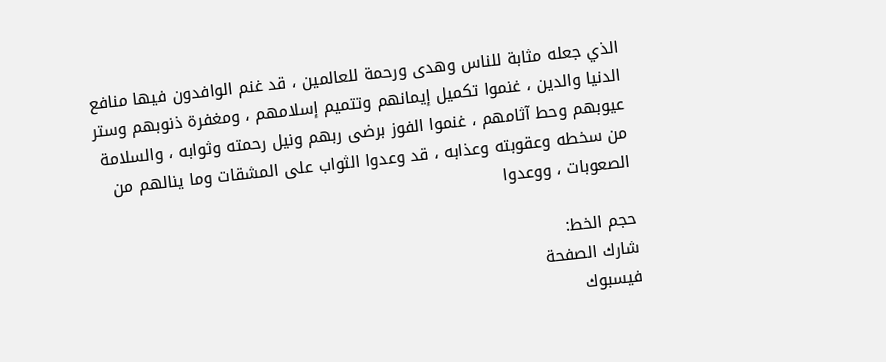الذي جعله مثابة للناس وهدى ورحمة للعالمين ، قد غنم الوافدون فيها منافع الدنيا والدين ، غنموا تكميل إيمانهم وتتميم إسلامهم ، ومغفرة ذنوبهم وستر عيوبهم وحط آثامهم ، غنموا الفوز برضى ربهم ونيل رحمته وثوابه ، والسلامة من سخطه وعقوبته وعذابه ، قد وعدوا الثواب على المشقات وما ينالهم من الصعوبات ، ووعدوا

حجم الخط:
شارك الصفحة
فيسبوك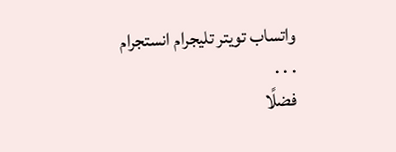واتساب تويتر تليجرام انستجرام
. . .
فضلًا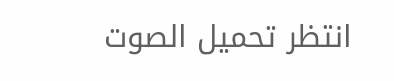انتظر تحميل الصوت